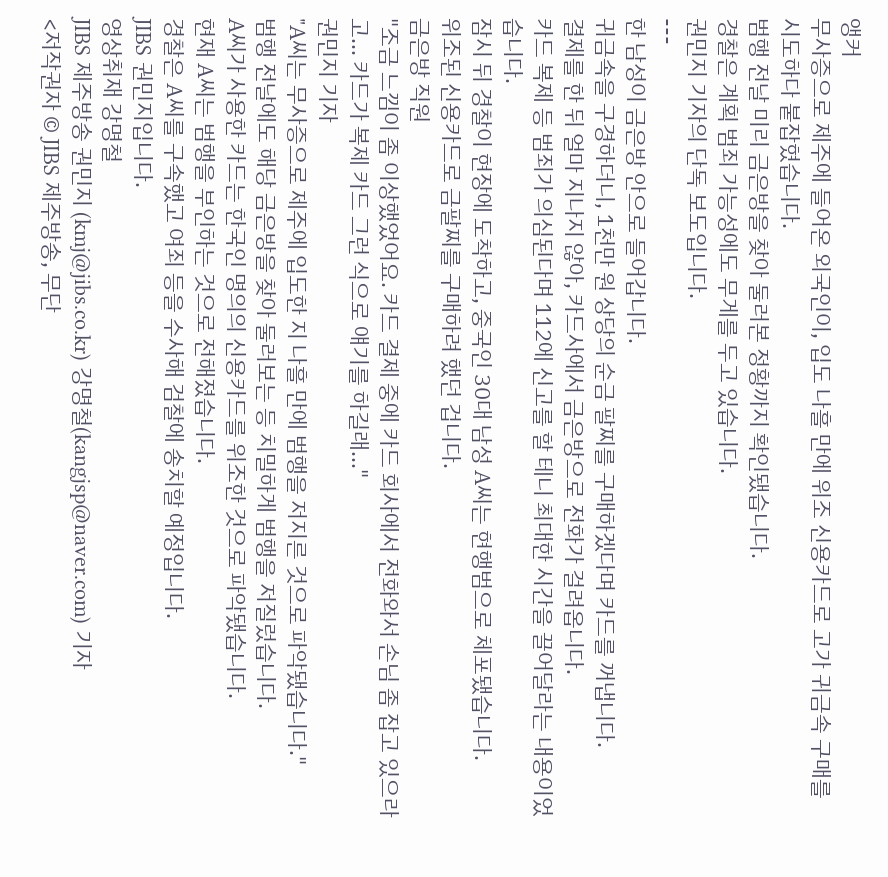앵커
무사증으로 제주에 들어온 외국인이, 입도 나흘 만에 위조 신용카드로 고가 귀금속 구매를 시도하다 붙잡혔습니다.
범행 전날 미리 금은방을 찾아 둘러본 정황까지 확인됐습니다.
경찰은 계획 범죄 가능성에도 무게를 두고 있습니다.
권민지 기자의 단독 보도입니다.
---
한 남성이 금은방 안으로 들어갑니다.
귀금속을 구경하더니, 1천만 원 상당의 순금 팔찌를 구매하겠다며 카드를 꺼냅니다.
결제를 한 뒤 얼마 지나지 않아, 카드사에서 금은방으로 전화가 걸려옵니다.
카드 복제 등 범죄가 의심된다며 112에 신고를 할 테니 최대한 시간을 끌어달라는 내용이었습니다.
잠시 뒤 경찰이 현장에 도착하고, 중국인 30대 남성 A씨는 현행범으로 체포됐습니다.
위조된 신용카드로 금팔찌를 구매하려 했던 겁니다.
금은방 직원
"조금 느낌이 좀 이상했었어요. 카드 결제 중에 카드 회사에서 전화와서 손님 좀 잡고 있으라고... 카드가 복제 카드 그런 식으로 얘기를 하길래..."
권민지 기자
"A씨는 무사증으로 제주에 입도한 지 나흘 만에 범행을 저지른 것으로 파악됐습니다."
범행 전날에도 해당 금은방을 찾아 둘러보는 등 치밀하게 범행을 저질렀습니다.
A씨가 사용한 카드는 한국인 명의의 신용카드를 위조한 것으로 파악됐습니다.
현재 A씨는 범행을 부인하는 것으로 전해졌습니다.
경찰은 A씨를 구속했고 여죄 등을 수사해 검찰에 송치할 예정입니다.
JIBS 권민지입니다.
영상취재 강명철
JIBS 제주방송 권민지 (kmj@jibs.co.kr) 강명철(kangjsp@naver.com) 기자
<저작권자 © JIBS 제주방송, 무단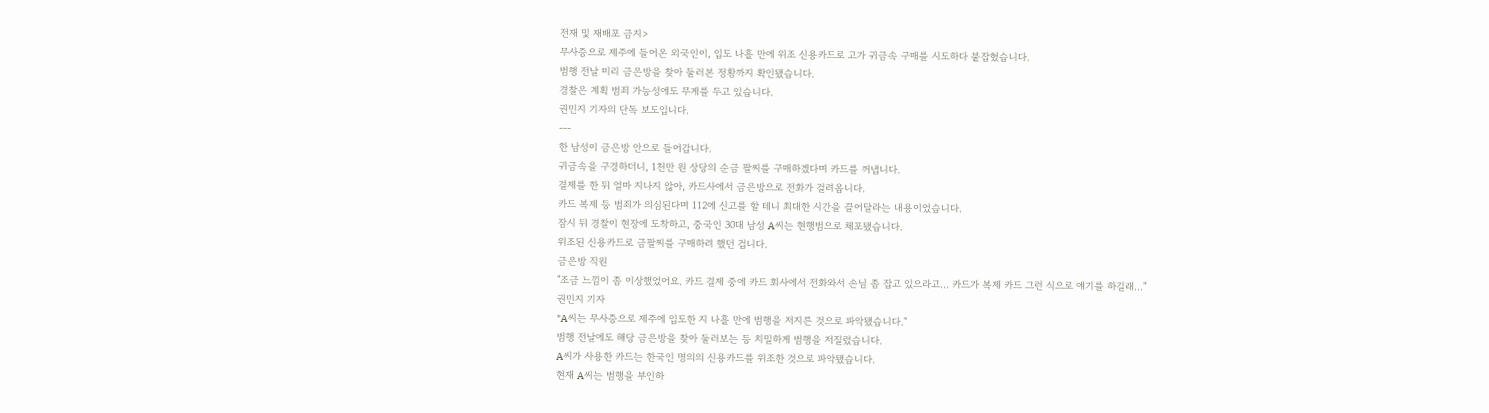전재 및 재배포 금지>
무사증으로 제주에 들어온 외국인이, 입도 나흘 만에 위조 신용카드로 고가 귀금속 구매를 시도하다 붙잡혔습니다.
범행 전날 미리 금은방을 찾아 둘러본 정황까지 확인됐습니다.
경찰은 계획 범죄 가능성에도 무게를 두고 있습니다.
권민지 기자의 단독 보도입니다.
---
한 남성이 금은방 안으로 들어갑니다.
귀금속을 구경하더니, 1천만 원 상당의 순금 팔찌를 구매하겠다며 카드를 꺼냅니다.
결제를 한 뒤 얼마 지나지 않아, 카드사에서 금은방으로 전화가 걸려옵니다.
카드 복제 등 범죄가 의심된다며 112에 신고를 할 테니 최대한 시간을 끌어달라는 내용이었습니다.
잠시 뒤 경찰이 현장에 도착하고, 중국인 30대 남성 A씨는 현행범으로 체포됐습니다.
위조된 신용카드로 금팔찌를 구매하려 했던 겁니다.
금은방 직원
"조금 느낌이 좀 이상했었어요. 카드 결제 중에 카드 회사에서 전화와서 손님 좀 잡고 있으라고... 카드가 복제 카드 그런 식으로 얘기를 하길래..."
권민지 기자
"A씨는 무사증으로 제주에 입도한 지 나흘 만에 범행을 저지른 것으로 파악됐습니다."
범행 전날에도 해당 금은방을 찾아 둘러보는 등 치밀하게 범행을 저질렀습니다.
A씨가 사용한 카드는 한국인 명의의 신용카드를 위조한 것으로 파악됐습니다.
현재 A씨는 범행을 부인하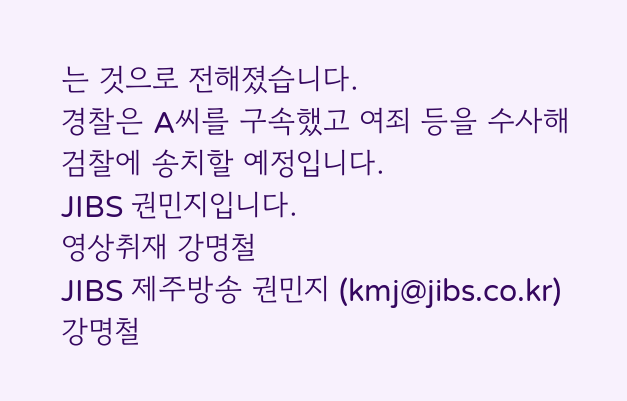는 것으로 전해졌습니다.
경찰은 A씨를 구속했고 여죄 등을 수사해 검찰에 송치할 예정입니다.
JIBS 권민지입니다.
영상취재 강명철
JIBS 제주방송 권민지 (kmj@jibs.co.kr) 강명철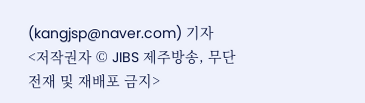(kangjsp@naver.com) 기자
<저작권자 © JIBS 제주방송, 무단 전재 및 재배포 금지>